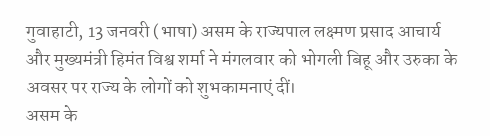गुवाहाटी, 13 जनवरी (भाषा) असम के राज्यपाल लक्ष्मण प्रसाद आचार्य और मुख्यमंत्री हिमंत विश्व शर्मा ने मंगलवार को भोगली बिहू और उरुका के अवसर पर राज्य के लोगों को शुभकामनाएं दीं।
असम के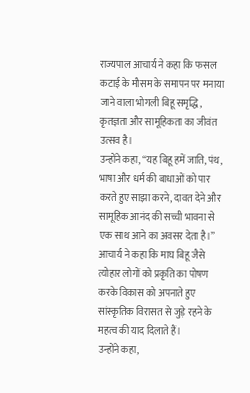राज्यपाल आचार्य ने कहा कि फसल कटाई के मौसम के समापन पर मनाया जाने वाला भोगली बिहू समृद्धि, कृतज्ञता और सामूहिकता का जीवंत उत्सव है।
उन्होंने कहा, ‘‘यह बिहू हमें जाति, पंथ, भाषा और धर्म की बाधाओं को पार करते हुए साझा करने, दावत देने और सामूहिक आनंद की सच्ची भावना से एक साथ आने का अवसर देता है।’’
आचार्य ने कहा कि माघ बिहू जैसे त्योहार लोगों को प्रकृति का पोषण करके विकास को अपनाते हुए सांस्कृतिक विरासत से जुड़े रहने के महत्व की याद दिलाते हैं।
उन्होंने कहा,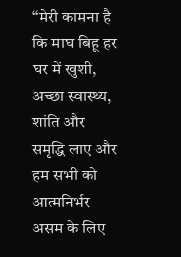‘‘मेरी कामना है कि माघ बिहू हर घर में खुशी, अच्छा स्वास्थ्य, शांति और समृद्धि लाए और हम सभी को आत्मनिर्भर असम के लिए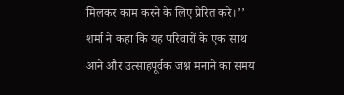मिलकर काम करने के लिए प्रेरित करे।’’
शर्मा ने कहा कि यह परिवारों के एक साथ आने और उत्साहपूर्वक जश्न मनाने का समय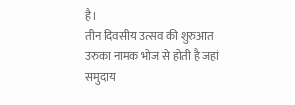है।
तीन दिवसीय उत्सव की शुरुआत उरुका नामक भोज से होती है जहां समुदाय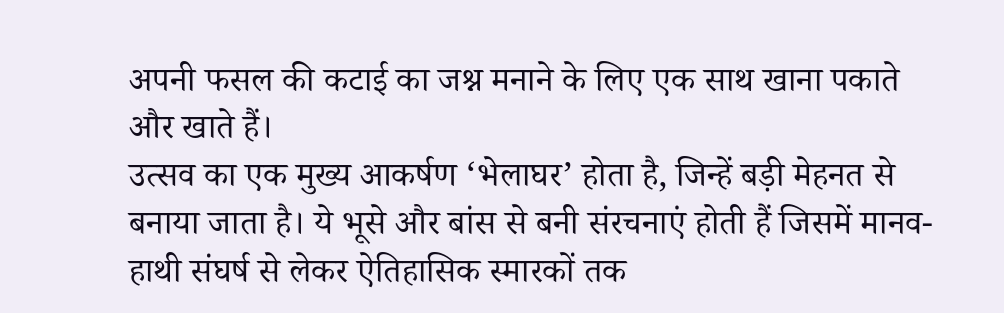अपनी फसल की कटाई का जश्न मनाने के लिए एक साथ खाना पकाते और खाते हैं।
उत्सव का एक मुख्य आकर्षण ‘भेलाघर’ होता है, जिन्हें बड़ी मेहनत से बनाया जाता है। ये भूसे और बांस से बनी संरचनाएं होती हैं जिसमें मानव-हाथी संघर्ष से लेकर ऐतिहासिक स्मारकों तक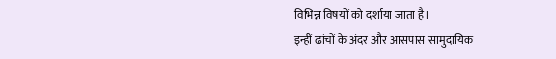विभिन्न विषयों को दर्शाया जाता है।
इन्हीं ढांचों के अंदर और आसपास सामुदायिक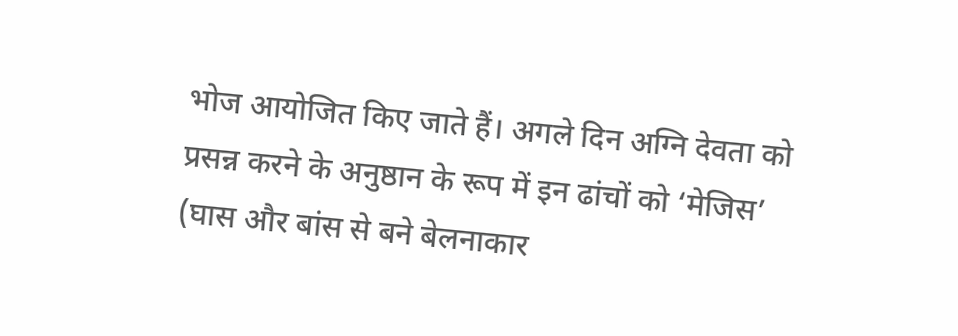भोज आयोजित किए जाते हैं। अगले दिन अग्नि देवता को प्रसन्न करने के अनुष्ठान के रूप में इन ढांचों को ‘मेजिस’ (घास और बांस से बने बेलनाकार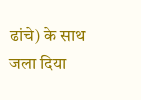ढांचे) के साथ जला दिया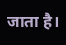जाता है।